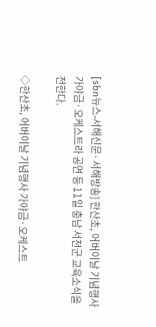[sbn뉴스-서해신문·서해방송] 한산초, 어버이날 기념행사 가야금·오케스트라 공연 등 11일 충남 서천군 교육소식을 전한다.

◇한산초, 어버이날 기념행사 가야금·오케스트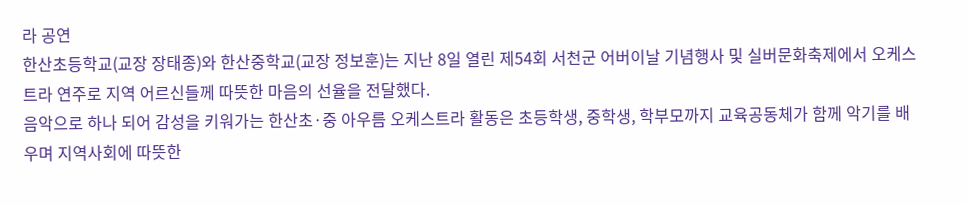라 공연
한산초등학교(교장 장태종)와 한산중학교(교장 정보훈)는 지난 8일 열린 제54회 서천군 어버이날 기념행사 및 실버문화축제에서 오케스트라 연주로 지역 어르신들께 따뜻한 마음의 선율을 전달했다.
음악으로 하나 되어 감성을 키워가는 한산초·중 아우름 오케스트라 활동은 초등학생, 중학생, 학부모까지 교육공동체가 함께 악기를 배우며 지역사회에 따뜻한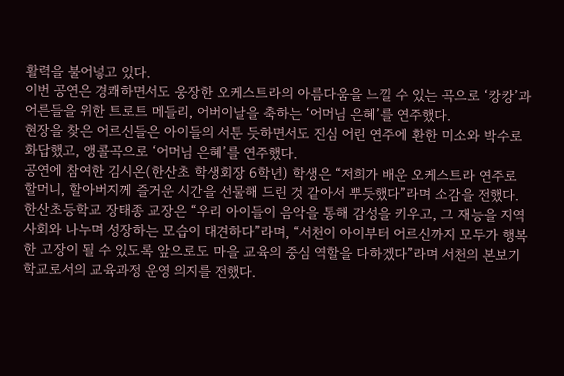활력을 불어넣고 있다.
이번 공연은 경쾌하면서도 웅장한 오케스트라의 아름다움을 느낄 수 있는 곡으로 ‘캉캉’과 어른들을 위한 트로트 메들리, 어버이날을 축하는 ‘어머님 은혜’를 연주했다.
현장을 찾은 어르신들은 아이들의 서툰 듯하면서도 진심 어린 연주에 환한 미소와 박수로 화답했고, 앵콜곡으로 ‘어머님 은혜’를 연주했다.
공연에 참여한 김시온(한산초 학생회장 6학년) 학생은 “저희가 배운 오케스트라 연주로 할머니, 할아버지께 즐거운 시간을 선물해 드린 것 같아서 뿌듯했다”라며 소감을 전했다.
한산초등학교 장태종 교장은 “우리 아이들이 음악을 통해 감성을 키우고, 그 재능을 지역사회와 나누며 성장하는 모습이 대견하다”라며, “서천이 아이부터 어르신까지 모두가 행복한 고장이 될 수 있도록 앞으로도 마을 교육의 중심 역할을 다하겠다”라며 서천의 본보기 학교로서의 교육과정 운영 의지를 전했다.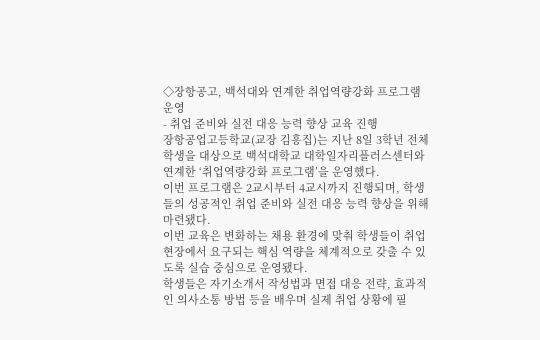◇장항공고, 백석대와 연계한 취업역량강화 프로그램 운영
- 취업 준비와 실전 대응 능력 향상 교육 진행
장항공업고등학교(교장 김흥집)는 지난 8일 3학년 전체 학생을 대상으로 백석대학교 대학일자리플러스센터와 연계한 ‘취업역량강화 프로그램’을 운영했다.
이번 프로그램은 2교시부터 4교시까지 진행되며, 학생들의 성공적인 취업 준비와 실전 대응 능력 향상을 위해 마련됐다.
이번 교육은 변화하는 채용 환경에 맞춰 학생들이 취업 현장에서 요구되는 핵심 역량을 체계적으로 갖출 수 있도록 실습 중심으로 운영됐다.
학생들은 자기소개서 작성법과 면접 대응 전략, 효과적인 의사소통 방법 등을 배우며 실제 취업 상황에 필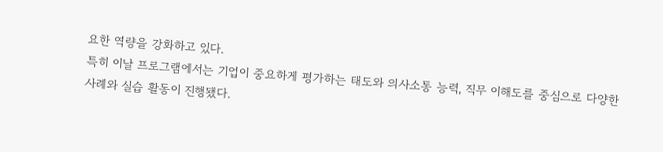요한 역량을 강화하고 있다.
특히 이날 프로그램에서는 기업이 중요하게 평가하는 태도와 의사소통 능력, 직무 이해도를 중심으로 다양한 사례와 실습 활동이 진행됐다.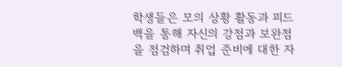학생들은 모의 상황 활동과 피드백을 통해 자신의 강점과 보완점을 점검하며 취업 준비에 대한 자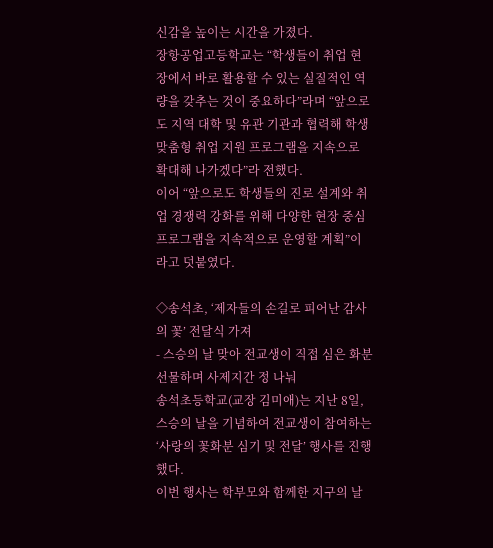신감을 높이는 시간을 가졌다.
장항공업고등학교는 “학생들이 취업 현장에서 바로 활용할 수 있는 실질적인 역량을 갖추는 것이 중요하다”라며 “앞으로도 지역 대학 및 유관 기관과 협력해 학생 맞춤형 취업 지원 프로그램을 지속으로 확대해 나가겠다”라 전했다.
이어 “앞으로도 학생들의 진로 설계와 취업 경쟁력 강화를 위해 다양한 현장 중심 프로그램을 지속적으로 운영할 계획”이라고 덧붙였다.

◇송석초, ‘제자들의 손길로 피어난 감사의 꽃’ 전달식 가져
- 스승의 날 맞아 전교생이 직접 심은 화분 선물하며 사제지간 정 나눠
송석초등학교(교장 김미애)는 지난 8일, 스승의 날을 기념하여 전교생이 참여하는 ‘사랑의 꽃화분 심기 및 전달’ 행사를 진행했다.
이번 행사는 학부모와 함께한 지구의 날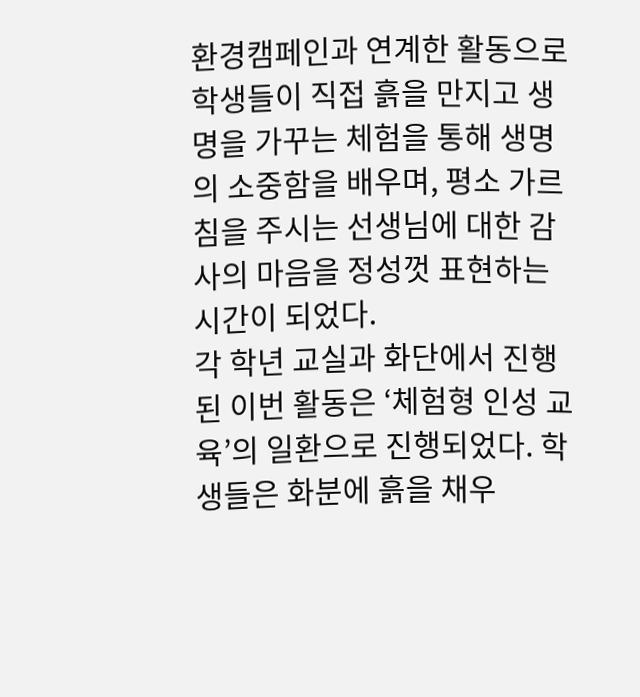환경캠페인과 연계한 활동으로 학생들이 직접 흙을 만지고 생명을 가꾸는 체험을 통해 생명의 소중함을 배우며, 평소 가르침을 주시는 선생님에 대한 감사의 마음을 정성껏 표현하는 시간이 되었다.
각 학년 교실과 화단에서 진행된 이번 활동은 ‘체험형 인성 교육’의 일환으로 진행되었다. 학생들은 화분에 흙을 채우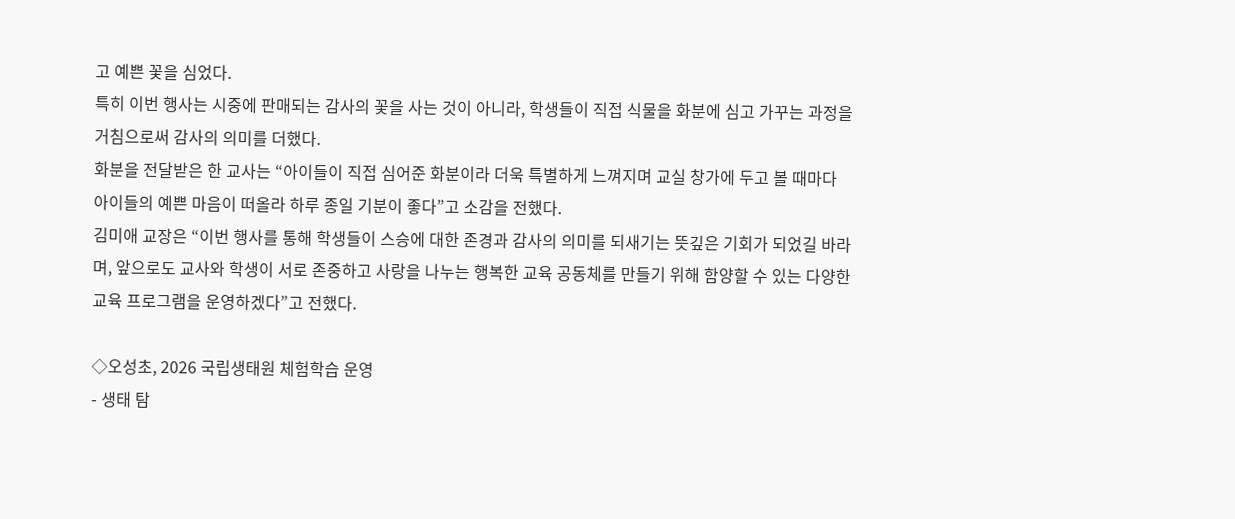고 예쁜 꽃을 심었다.
특히 이번 행사는 시중에 판매되는 감사의 꽃을 사는 것이 아니라, 학생들이 직접 식물을 화분에 심고 가꾸는 과정을 거침으로써 감사의 의미를 더했다.
화분을 전달받은 한 교사는 “아이들이 직접 심어준 화분이라 더욱 특별하게 느껴지며 교실 창가에 두고 볼 때마다 아이들의 예쁜 마음이 떠올라 하루 종일 기분이 좋다”고 소감을 전했다.
김미애 교장은 “이번 행사를 통해 학생들이 스승에 대한 존경과 감사의 의미를 되새기는 뜻깊은 기회가 되었길 바라며, 앞으로도 교사와 학생이 서로 존중하고 사랑을 나누는 행복한 교육 공동체를 만들기 위해 함양할 수 있는 다양한 교육 프로그램을 운영하겠다”고 전했다.

◇오성초, 2026 국립생태원 체험학습 운영
- 생태 탐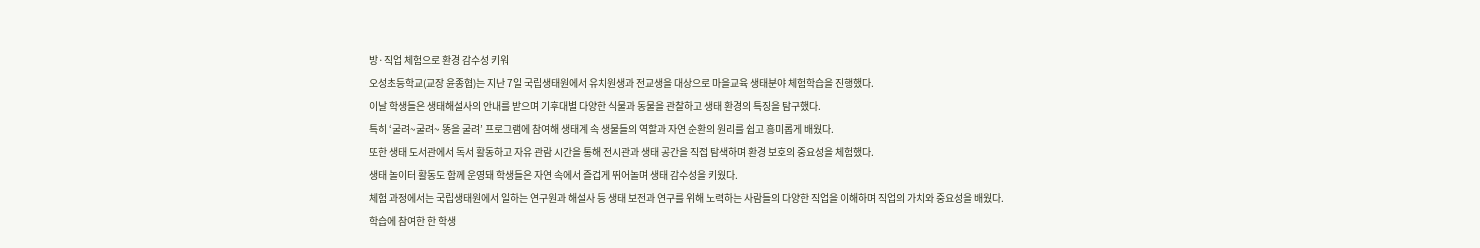방·직업 체험으로 환경 감수성 키워
오성초등학교(교장 윤종협)는 지난 7일 국립생태원에서 유치원생과 전교생을 대상으로 마을교육 생태분야 체험학습을 진행했다.
이날 학생들은 생태해설사의 안내를 받으며 기후대별 다양한 식물과 동물을 관찰하고 생태 환경의 특징을 탐구했다.
특히 ‘굴려~굴려~ 똥을 굴려’ 프로그램에 참여해 생태계 속 생물들의 역할과 자연 순환의 원리를 쉽고 흥미롭게 배웠다.
또한 생태 도서관에서 독서 활동하고 자유 관람 시간을 통해 전시관과 생태 공간을 직접 탐색하며 환경 보호의 중요성을 체험했다.
생태 놀이터 활동도 함께 운영돼 학생들은 자연 속에서 즐겁게 뛰어놀며 생태 감수성을 키웠다.
체험 과정에서는 국립생태원에서 일하는 연구원과 해설사 등 생태 보전과 연구를 위해 노력하는 사람들의 다양한 직업을 이해하며 직업의 가치와 중요성을 배웠다.
학습에 참여한 한 학생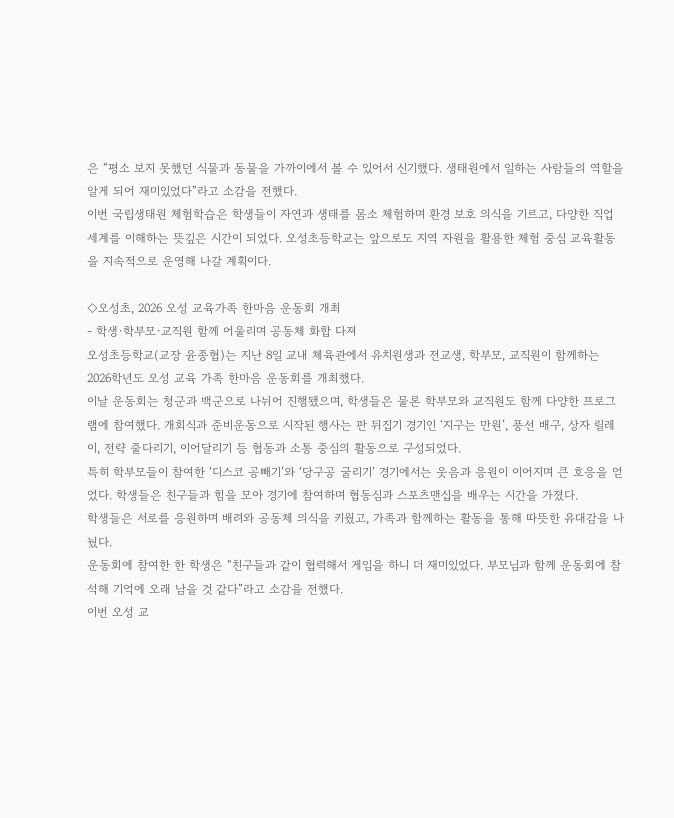은 “평소 보지 못했던 식물과 동물을 가까이에서 볼 수 있어서 신기했다. 생태원에서 일하는 사람들의 역할을 알게 되어 재미있었다”라고 소감을 전했다.
이번 국립생태원 체험학습은 학생들이 자연과 생태를 몸소 체험하며 환경 보호 의식을 기르고, 다양한 직업 세계를 이해하는 뜻깊은 시간이 되었다. 오성초등학교는 앞으로도 지역 자원을 활용한 체험 중심 교육활동을 지속적으로 운영해 나갈 계획이다.

◇오성초, 2026 오성 교육가족 한마음 운동회 개최
- 학생·학부모·교직원 함께 어울리며 공동체 화합 다져
오성초등학교(교장 윤종협)는 지난 8일 교내 체육관에서 유치원생과 전교생, 학부모, 교직원이 함께하는 2026학년도 오성 교육 가족 한마음 운동회를 개최했다.
이날 운동회는 청군과 백군으로 나뉘어 진행됐으며, 학생들은 물론 학부모와 교직원도 함께 다양한 프로그램에 참여했다. 개회식과 준비운동으로 시작된 행사는 판 뒤집기 경기인 ‘지구는 만원’, 풍선 배구, 상자 릴레이, 전략 줄다리기, 이어달리기 등 협동과 소통 중심의 활동으로 구성되었다.
특히 학부모들이 참여한 ‘디스코 공빼기’와 ‘당구공 굴리기’ 경기에서는 웃음과 응원이 이어지며 큰 호응을 얻었다. 학생들은 친구들과 힘을 모아 경기에 참여하며 협동심과 스포츠맨십을 배우는 시간을 가졌다.
학생들은 서로를 응원하며 배려와 공동체 의식을 키웠고, 가족과 함께하는 활동을 통해 따뜻한 유대감을 나눴다.
운동회에 참여한 한 학생은 “친구들과 같이 협력해서 게임을 하니 더 재미있었다. 부모님과 함께 운동회에 참석해 기억에 오래 남을 것 같다”라고 소감을 전했다.
이번 오성 교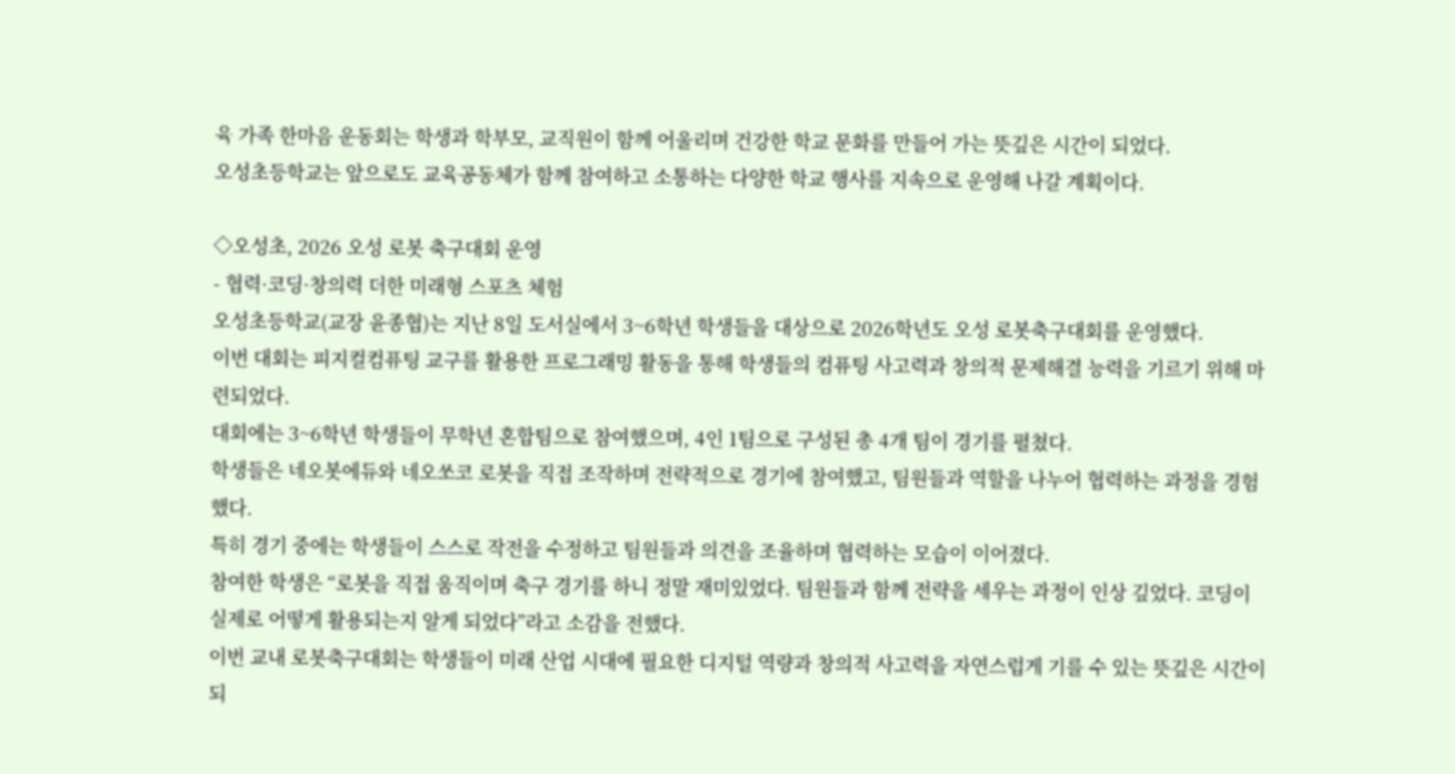육 가족 한마음 운동회는 학생과 학부모, 교직원이 함께 어울리며 건강한 학교 문화를 만들어 가는 뜻깊은 시간이 되었다.
오성초등학교는 앞으로도 교육공동체가 함께 참여하고 소통하는 다양한 학교 행사를 지속으로 운영해 나갈 계획이다.

◇오성초, 2026 오성 로봇 축구대회 운영
- 협력·코딩·창의력 더한 미래형 스포츠 체험
오성초등학교(교장 윤종협)는 지난 8일 도서실에서 3~6학년 학생들을 대상으로 2026학년도 오성 로봇축구대회를 운영했다.
이번 대회는 피지컬컴퓨팅 교구를 활용한 프로그래밍 활동을 통해 학생들의 컴퓨팅 사고력과 창의적 문제해결 능력을 기르기 위해 마련되었다.
대회에는 3~6학년 학생들이 무학년 혼합팀으로 참여했으며, 4인 1팀으로 구성된 총 4개 팀이 경기를 펼쳤다.
학생들은 네오봇에듀와 네오쏘코 로봇을 직접 조작하며 전략적으로 경기에 참여했고, 팀원들과 역할을 나누어 협력하는 과정을 경험했다.
특히 경기 중에는 학생들이 스스로 작전을 수정하고 팀원들과 의견을 조율하며 협력하는 모습이 이어졌다.
참여한 학생은 “로봇을 직접 움직이며 축구 경기를 하니 정말 재미있었다. 팀원들과 함께 전략을 세우는 과정이 인상 깊었다. 코딩이 실제로 어떻게 활용되는지 알게 되었다”라고 소감을 전했다.
이번 교내 로봇축구대회는 학생들이 미래 산업 시대에 필요한 디지털 역량과 창의적 사고력을 자연스럽게 기를 수 있는 뜻깊은 시간이 되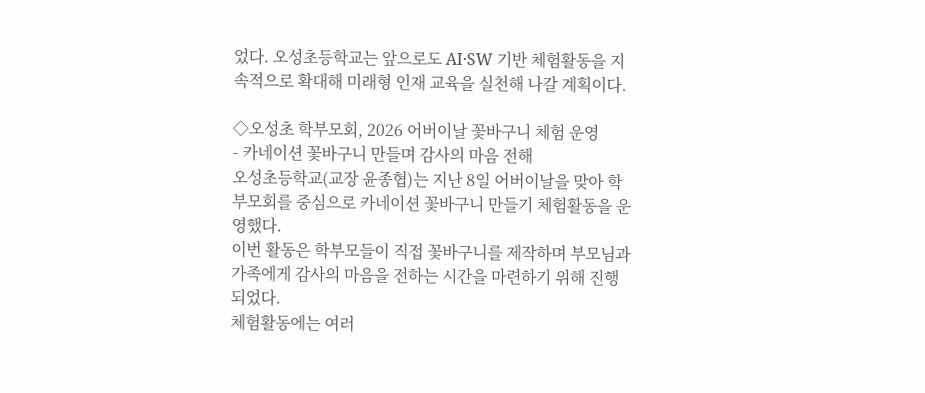었다. 오성초등학교는 앞으로도 AI·SW 기반 체험활동을 지속적으로 확대해 미래형 인재 교육을 실천해 나갈 계획이다.

◇오성초 학부모회, 2026 어버이날 꽃바구니 체험 운영
- 카네이션 꽃바구니 만들며 감사의 마음 전해
오성초등학교(교장 윤종협)는 지난 8일 어버이날을 맞아 학부모회를 중심으로 카네이션 꽃바구니 만들기 체험활동을 운영했다.
이번 활동은 학부모들이 직접 꽃바구니를 제작하며 부모님과 가족에게 감사의 마음을 전하는 시간을 마련하기 위해 진행되었다.
체험활동에는 여러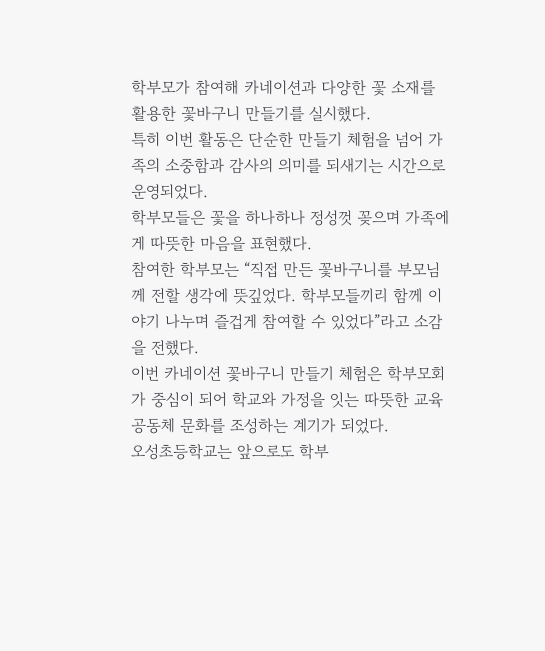학부모가 참여해 카네이션과 다양한 꽃 소재를 활용한 꽃바구니 만들기를 실시했다.
특히 이번 활동은 단순한 만들기 체험을 넘어 가족의 소중함과 감사의 의미를 되새기는 시간으로 운영되었다.
학부모들은 꽃을 하나하나 정성껏 꽂으며 가족에게 따뜻한 마음을 표현했다.
참여한 학부모는 “직접 만든 꽃바구니를 부모님께 전할 생각에 뜻깊었다. 학부모들끼리 함께 이야기 나누며 즐겁게 참여할 수 있었다”라고 소감을 전했다.
이번 카네이션 꽃바구니 만들기 체험은 학부모회가 중심이 되어 학교와 가정을 잇는 따뜻한 교육공동체 문화를 조성하는 계기가 되었다.
오성초등학교는 앞으로도 학부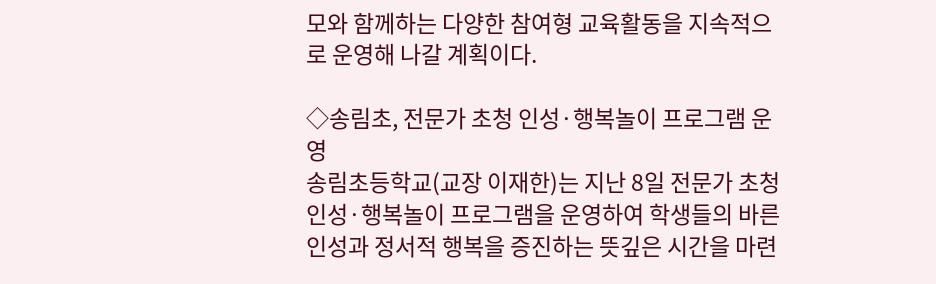모와 함께하는 다양한 참여형 교육활동을 지속적으로 운영해 나갈 계획이다.

◇송림초, 전문가 초청 인성·행복놀이 프로그램 운영
송림초등학교(교장 이재한)는 지난 8일 전문가 초청 인성·행복놀이 프로그램을 운영하여 학생들의 바른 인성과 정서적 행복을 증진하는 뜻깊은 시간을 마련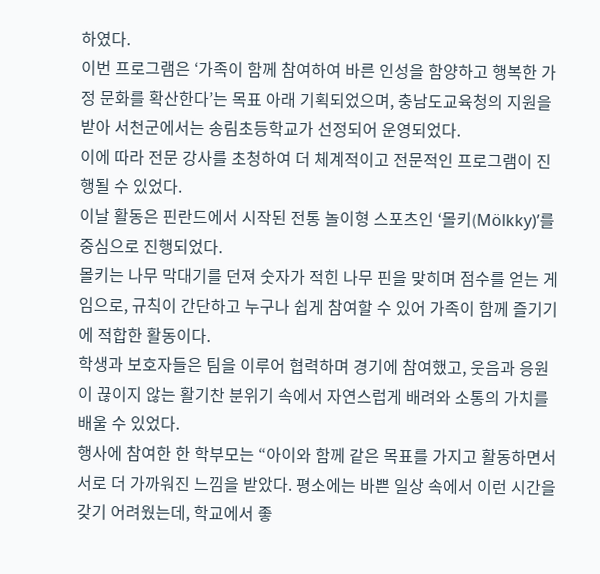하였다.
이번 프로그램은 ‘가족이 함께 참여하여 바른 인성을 함양하고 행복한 가정 문화를 확산한다’는 목표 아래 기획되었으며, 충남도교육청의 지원을 받아 서천군에서는 송림초등학교가 선정되어 운영되었다.
이에 따라 전문 강사를 초청하여 더 체계적이고 전문적인 프로그램이 진행될 수 있었다.
이날 활동은 핀란드에서 시작된 전통 놀이형 스포츠인 ‘몰키(Mölkky)’를 중심으로 진행되었다.
몰키는 나무 막대기를 던져 숫자가 적힌 나무 핀을 맞히며 점수를 얻는 게임으로, 규칙이 간단하고 누구나 쉽게 참여할 수 있어 가족이 함께 즐기기에 적합한 활동이다.
학생과 보호자들은 팀을 이루어 협력하며 경기에 참여했고, 웃음과 응원이 끊이지 않는 활기찬 분위기 속에서 자연스럽게 배려와 소통의 가치를 배울 수 있었다.
행사에 참여한 한 학부모는 “아이와 함께 같은 목표를 가지고 활동하면서 서로 더 가까워진 느낌을 받았다. 평소에는 바쁜 일상 속에서 이런 시간을 갖기 어려웠는데, 학교에서 좋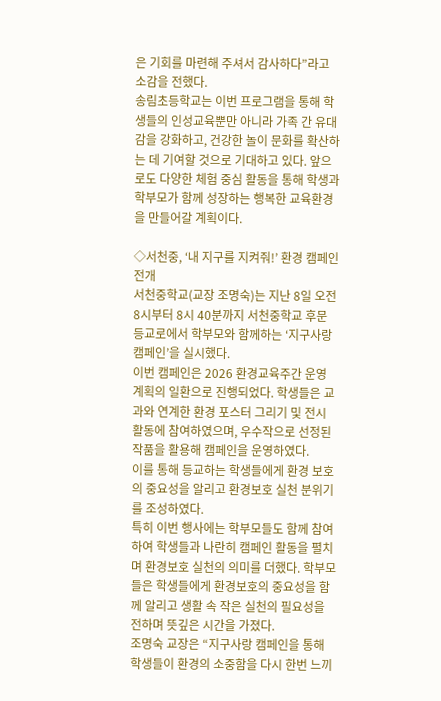은 기회를 마련해 주셔서 감사하다”라고 소감을 전했다.
송림초등학교는 이번 프로그램을 통해 학생들의 인성교육뿐만 아니라 가족 간 유대감을 강화하고, 건강한 놀이 문화를 확산하는 데 기여할 것으로 기대하고 있다. 앞으로도 다양한 체험 중심 활동을 통해 학생과 학부모가 함께 성장하는 행복한 교육환경을 만들어갈 계획이다.

◇서천중, ‘내 지구를 지켜줘!’ 환경 캠페인 전개
서천중학교(교장 조명숙)는 지난 8일 오전 8시부터 8시 40분까지 서천중학교 후문 등교로에서 학부모와 함께하는 ‘지구사랑 캠페인’을 실시했다.
이번 캠페인은 2026 환경교육주간 운영 계획의 일환으로 진행되었다. 학생들은 교과와 연계한 환경 포스터 그리기 및 전시 활동에 참여하였으며, 우수작으로 선정된 작품을 활용해 캠페인을 운영하였다.
이를 통해 등교하는 학생들에게 환경 보호의 중요성을 알리고 환경보호 실천 분위기를 조성하였다.
특히 이번 행사에는 학부모들도 함께 참여하여 학생들과 나란히 캠페인 활동을 펼치며 환경보호 실천의 의미를 더했다. 학부모들은 학생들에게 환경보호의 중요성을 함께 알리고 생활 속 작은 실천의 필요성을 전하며 뜻깊은 시간을 가졌다.
조명숙 교장은 “지구사랑 캠페인을 통해 학생들이 환경의 소중함을 다시 한번 느끼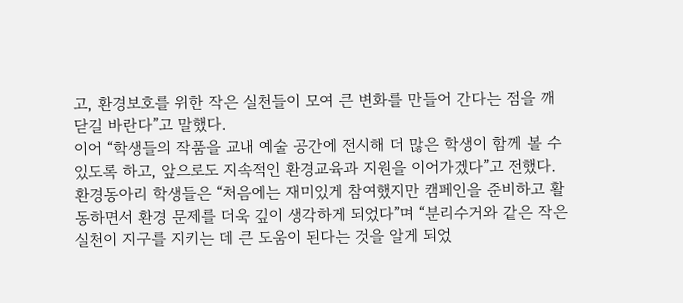고, 환경보호를 위한 작은 실천들이 모여 큰 변화를 만들어 간다는 점을 깨닫길 바란다”고 말했다.
이어 “학생들의 작품을 교내 예술 공간에 전시해 더 많은 학생이 함께 볼 수 있도록 하고, 앞으로도 지속적인 환경교육과 지원을 이어가겠다”고 전했다.
환경동아리 학생들은 “처음에는 재미있게 참여했지만 캠페인을 준비하고 활동하면서 환경 문제를 더욱 깊이 생각하게 되었다”며 “분리수거와 같은 작은 실천이 지구를 지키는 데 큰 도움이 된다는 것을 알게 되었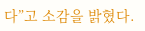다”고 소감을 밝혔다.